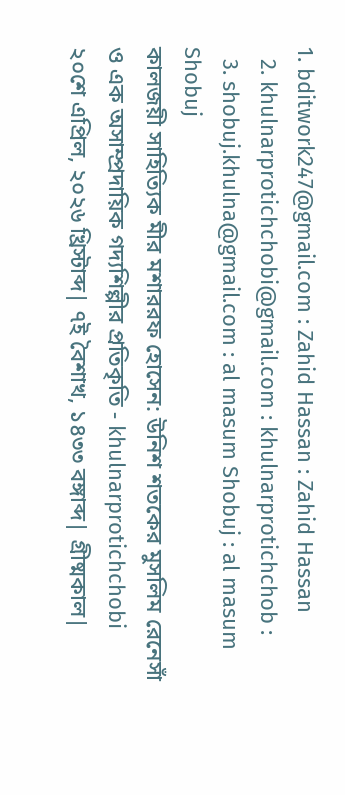1. bditwork247@gmail.com : Zahid Hassan : Zahid Hassan
  2. khulnarprotichchobi@gmail.com : khulnarprotichchob :
  3. shobuj.khulna@gmail.com : al masum Shobuj : al masum Shobuj
কালজয়ী সাহিত্যিক মীর মশাররফ হোসেন: উনিশ শতকের মুসলিম রেনেসাঁ ও এক অসাম্প্রদায়িক গদ্যশিল্পীর প্রতিকৃতি - khulnarprotichchobi
২০শে এপ্রিল, ২০২৬ খ্রিস্টাব্দ| ৭ই বৈশাখ, ১৪৩৩ বঙ্গাব্দ| গ্রীষ্মকাল|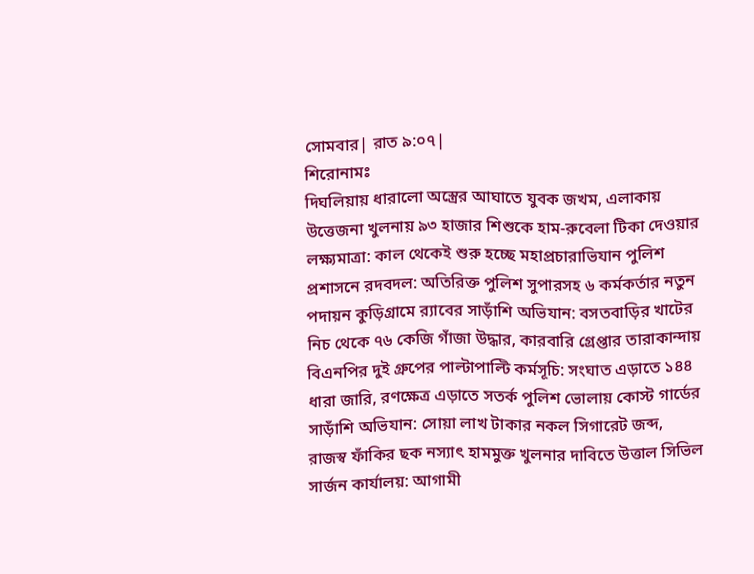সোমবার| রাত ৯:০৭|
শিরোনামঃ
দিঘলিয়ায় ধারালো অস্ত্রের আঘাতে যুবক জখম, এলাকায় উত্তেজনা খুলনায় ৯৩ হাজার শিশুকে হাম-রুবেলা টিকা দেওয়ার লক্ষ্যমাত্রা: কাল থেকেই শুরু হচ্ছে মহাপ্রচারাভিযান পুলিশ প্রশাসনে রদবদল: অতিরিক্ত পুলিশ সুপারসহ ৬ কর্মকর্তার নতুন পদায়ন কুড়িগ্রামে র‍্যাবের সাড়াঁশি অভিযান: বসতবাড়ির খাটের নিচ থেকে ৭৬ কেজি গাঁজা উদ্ধার, কারবারি গ্রেপ্তার তারাকান্দায় বিএনপির দুই গ্রুপের পাল্টাপাল্টি কর্মসূচি: সংঘাত এড়াতে ১৪৪ ধারা জারি, রণক্ষেত্র এড়াতে সতর্ক পুলিশ ভোলায় কোস্ট গার্ডের সাড়াঁশি অভিযান: সোয়া লাখ টাকার নকল সিগারেট জব্দ, রাজস্ব ফাঁকির ছক নস্যাৎ হামমুক্ত খুলনার দাবিতে উত্তাল সিভিল সার্জন কার্যালয়: আগামী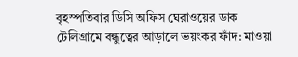বৃহস্পতিবার ডিসি অফিস ঘেরাওয়ের ডাক টেলিগ্রামে বন্ধুত্বের আড়ালে ভয়ংকর ফাঁদ: মাওয়া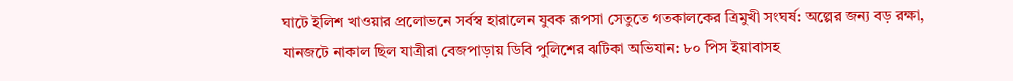ঘাটে ইলিশ খাওয়ার প্রলোভনে সর্বস্ব হারালেন যুবক রূপসা সেতুতে গতকালকের ত্রিমুখী সংঘর্ষ: অল্পের জন্য বড় রক্ষা, যানজটে নাকাল ছিল যাত্রীরা বেজপাড়ায় ডিবি পুলিশের ঝটিকা অভিযান: ৮০ পিস ইয়াবাসহ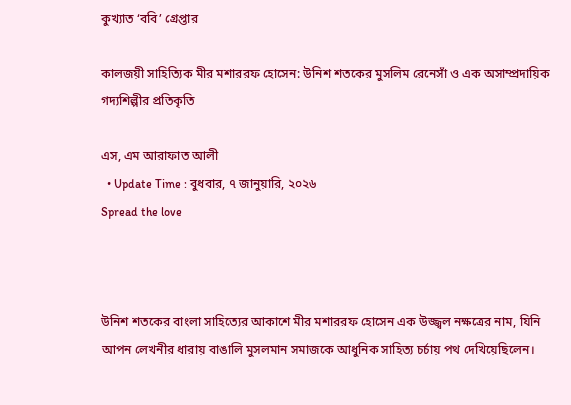কুখ্যাত ‘ববি’ গ্রেপ্তার

কালজয়ী সাহিত্যিক মীর মশাররফ হোসেন: উনিশ শতকের মুসলিম রেনেসাঁ ও এক অসাম্প্রদায়িক গদ্যশিল্পীর প্রতিকৃতি

এস, এম আরাফাত আলী
  • Update Time : বুধবার, ৭ জানুয়ারি, ২০২৬
Spread the love



উনিশ শতকের বাংলা সাহিত্যের আকাশে মীর মশাররফ হোসেন এক উজ্জ্বল নক্ষত্রের নাম, যিনি আপন লেখনীর ধারায় বাঙালি মুসলমান সমাজকে আধুনিক সাহিত্য চর্চায় পথ দেখিয়েছিলেন।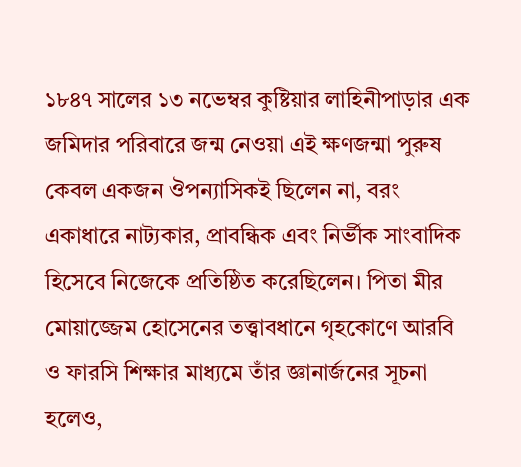১৮৪৭ সালের ১৩ নভেম্বর কুষ্টিয়ার লাহিনীপাড়ার এক জমিদার পরিবারে জন্ম নেওয়া এই ক্ষণজন্মা পুরুষ কেবল একজন ঔপন্যাসিকই ছিলেন না, বরং একাধারে নাট্যকার, প্রাবন্ধিক এবং নির্ভীক সাংবাদিক হিসেবে নিজেকে প্রতিষ্ঠিত করেছিলেন। পিতা মীর মোয়াজ্জেম হোসেনের তত্ত্বাবধানে গৃহকোণে আরবি ও ফারসি শিক্ষার মাধ্যমে তাঁর জ্ঞানার্জনের সূচনা হলেও,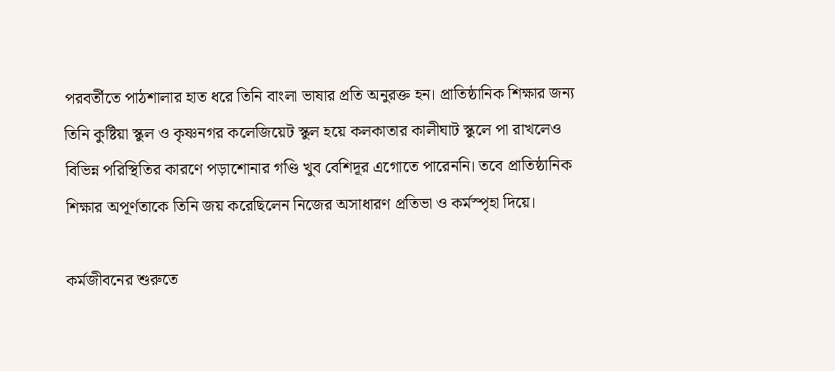পরবর্তীতে পাঠশালার হাত ধরে তিনি বাংলা ভাষার প্রতি অনুরক্ত হন। প্রাতিষ্ঠানিক শিক্ষার জন্য তিনি কুষ্টিয়া স্কুল ও কৃষ্ণনগর কলেজিয়েট স্কুল হয়ে কলকাতার কালীঘাট স্কুলে পা রাখলেও বিভিন্ন পরিস্থিতির কারণে পড়াশোনার গণ্ডি খুব বেশিদূর এগোতে পারেননি। তবে প্রাতিষ্ঠানিক শিক্ষার অপূর্ণতাকে তিনি জয় করেছিলেন নিজের অসাধারণ প্রতিভা ও কর্মস্পৃহা দিয়ে।

কর্মজীবনের শুরুতে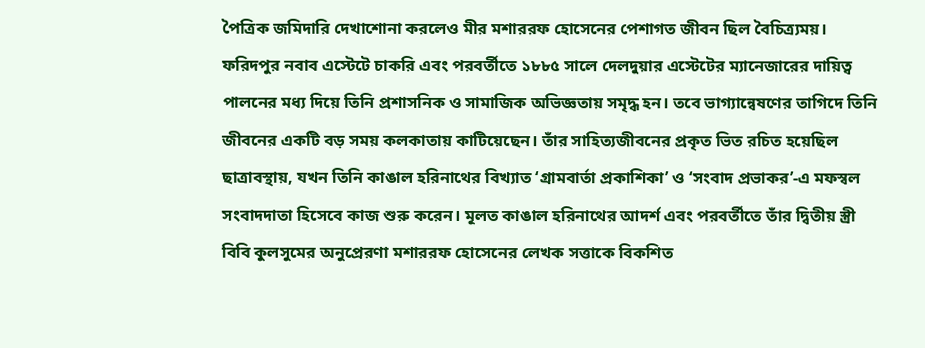পৈত্রিক জমিদারি দেখাশোনা করলেও মীর মশাররফ হোসেনের পেশাগত জীবন ছিল বৈচিত্র্যময়। ফরিদপুর নবাব এস্টেটে চাকরি এবং পরবর্তীতে ১৮৮৫ সালে দেলদুয়ার এস্টেটের ম্যানেজারের দায়িত্ব পালনের মধ্য দিয়ে তিনি প্রশাসনিক ও সামাজিক অভিজ্ঞতায় সমৃদ্ধ হন। তবে ভাগ্যান্বেষণের তাগিদে তিনি জীবনের একটি বড় সময় কলকাতায় কাটিয়েছেন। তাঁর সাহিত্যজীবনের প্রকৃত ভিত রচিত হয়েছিল ছাত্রাবস্থায়, যখন তিনি কাঙাল হরিনাথের বিখ্যাত ‘গ্রামবার্তা প্রকাশিকা’ ও ‘সংবাদ প্রভাকর’-এ মফস্বল সংবাদদাতা হিসেবে কাজ শুরু করেন। মূলত কাঙাল হরিনাথের আদর্শ এবং পরবর্তীতে তাঁর দ্বিতীয় স্ত্রী বিবি কুলসুমের অনুপ্রেরণা মশাররফ হোসেনের লেখক সত্তাকে বিকশিত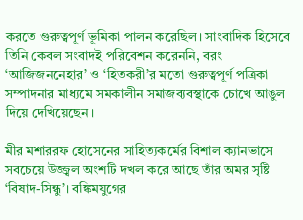করতে গুরুত্বপূর্ণ ভূমিকা পালন করেছিল। সাংবাদিক হিসেবে তিনি কেবল সংবাদই পরিবেশন করেননি, বরং ‘আজিজননেহার’ ও ‘হিতকরী’র মতো গুরুত্বপূর্ণ পত্রিকা সম্পাদনার মাধ্যমে সমকালীন সমাজব্যবস্থাকে চোখে আঙুল দিয়ে দেখিয়েছেন।

মীর মশাররফ হোসেনের সাহিত্যকর্মের বিশাল ক্যানভাসে সবচেয়ে উজ্জ্বল অংশটি দখল করে আছে তাঁর অমর সৃষ্টি ‘বিষাদ-সিন্ধু’। বঙ্কিমযুগের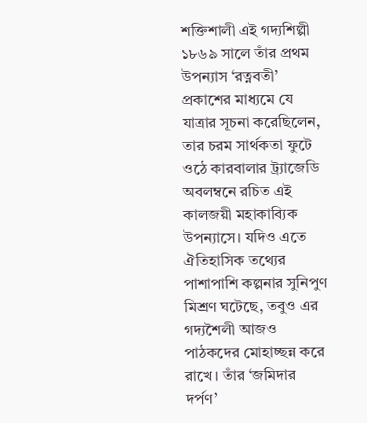শক্তিশালী এই গদ্যশিল্পী ১৮৬৯ সালে তাঁর প্রথম উপন্যাস ‘রত্নবতী’ প্রকাশের মাধ্যমে যে যাত্রার সূচনা করেছিলেন, তার চরম সার্থকতা ফুটে ওঠে কারবালার ট্র্যাজেডি অবলম্বনে রচিত এই কালজয়ী মহাকাব্যিক উপন্যাসে। যদিও এতে ঐতিহাসিক তথ্যের পাশাপাশি কল্পনার সুনিপুণ মিশ্রণ ঘটেছে, তবুও এর গদ্যশৈলী আজও পাঠকদের মোহাচ্ছন্ন করে রাখে। তাঁর ‘জমিদার দর্পণ’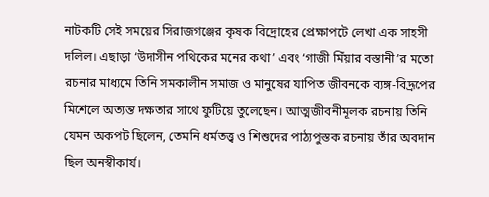নাটকটি সেই সময়ের সিরাজগঞ্জের কৃষক বিদ্রোহের প্রেক্ষাপটে লেখা এক সাহসী দলিল। এছাড়া ‘উদাসীন পথিকের মনের কথা’ এবং ‘গাজী মিঁয়ার বস্তানী’র মতো রচনার মাধ্যমে তিনি সমকালীন সমাজ ও মানুষের যাপিত জীবনকে ব্যঙ্গ-বিদ্রূপের মিশেলে অত্যন্ত দক্ষতার সাথে ফুটিয়ে তুলেছেন। আত্মজীবনীমূলক রচনায় তিনি যেমন অকপট ছিলেন, তেমনি ধর্মতত্ত্ব ও শিশুদের পাঠ্যপুস্তক রচনায় তাঁর অবদান ছিল অনস্বীকার্য।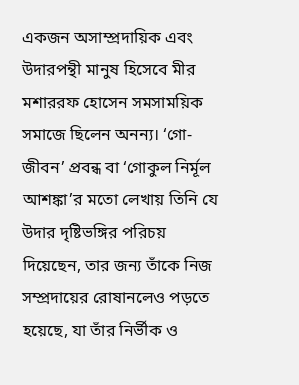একজন অসাম্প্রদায়িক এবং উদারপন্থী মানুষ হিসেবে মীর মশাররফ হোসেন সমসাময়িক সমাজে ছিলেন অনন্য। ‘গো-জীবন’ প্রবন্ধ বা ‘গোকুল নির্মূল আশঙ্কা’র মতো লেখায় তিনি যে উদার দৃষ্টিভঙ্গির পরিচয় দিয়েছেন, তার জন্য তাঁকে নিজ সম্প্রদায়ের রোষানলেও পড়তে হয়েছে, যা তাঁর নির্ভীক ও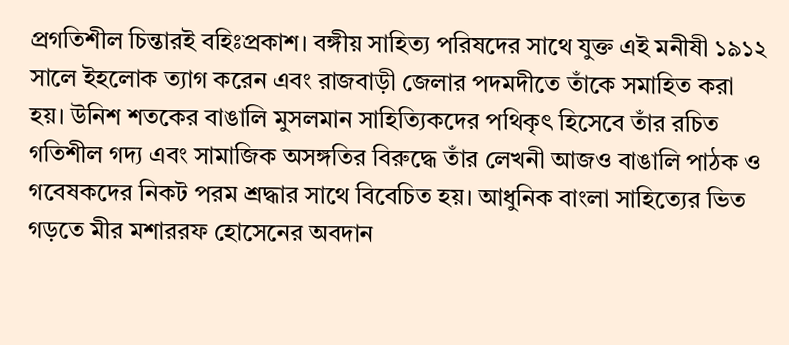প্রগতিশীল চিন্তারই বহিঃপ্রকাশ। বঙ্গীয় সাহিত্য পরিষদের সাথে যুক্ত এই মনীষী ১৯১২ সালে ইহলোক ত্যাগ করেন এবং রাজবাড়ী জেলার পদমদীতে তাঁকে সমাহিত করা হয়। উনিশ শতকের বাঙালি মুসলমান সাহিত্যিকদের পথিকৃৎ হিসেবে তাঁর রচিত গতিশীল গদ্য এবং সামাজিক অসঙ্গতির বিরুদ্ধে তাঁর লেখনী আজও বাঙালি পাঠক ও গবেষকদের নিকট পরম শ্রদ্ধার সাথে বিবেচিত হয়। আধুনিক বাংলা সাহিত্যের ভিত গড়তে মীর মশাররফ হোসেনের অবদান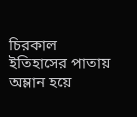চিরকাল ইতিহাসের পাতায় অম্লান হয়ে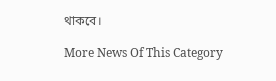থাকবে।

More News Of This Category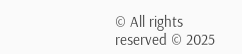© All rights reserved © 2025